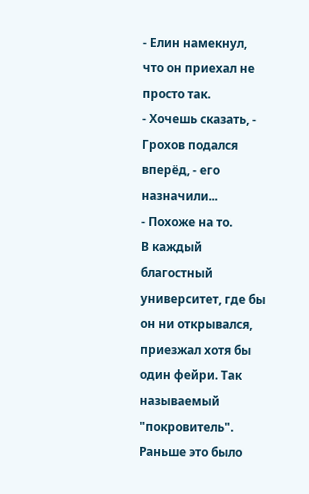- Елин намекнул, что он приехал не просто так.
- Хочешь сказать, - Грохов подался вперёд, - его назначили...
- Похоже на то.
В каждый благостный университет, где бы он ни открывался, приезжал хотя бы один фейри. Так называемый "покровитель". Раньше это было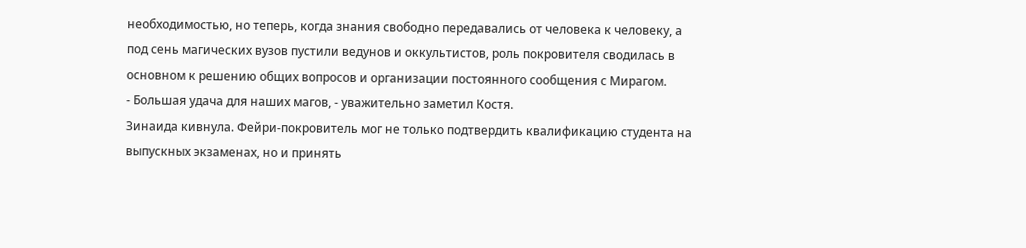необходимостью, но теперь, когда знания свободно передавались от человека к человеку, а под сень магических вузов пустили ведунов и оккультистов, роль покровителя сводилась в основном к решению общих вопросов и организации постоянного сообщения с Мирагом.
- Большая удача для наших магов, - уважительно заметил Костя.
Зинаида кивнула. Фейри-покровитель мог не только подтвердить квалификацию студента на выпускных экзаменах, но и принять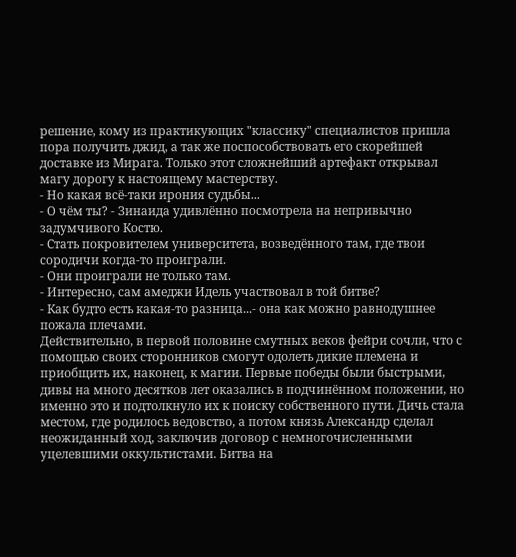решение, кому из практикующих "классику" специалистов пришла пора получить джид, а так же поспособствовать его скорейшей доставке из Мирага. Только этот сложнейший артефакт открывал магу дорогу к настоящему мастерству.
- Но какая всё-таки ирония судьбы...
- О чём ты? - Зинаида удивлённо посмотрела на непривычно задумчивого Костю.
- Стать покровителем университета, возведённого там, где твои сородичи когда-то проиграли.
- Они проиграли не только там.
- Интересно, сам амеджи Идель участвовал в той битве?
- Как будто есть какая-то разница...- она как можно равнодушнее пожала плечами.
Действительно, в первой половине смутных веков фейри сочли, что с помощью своих сторонников смогут одолеть дикие племена и приобщить их, наконец, к магии. Первые победы были быстрыми, дивы на много десятков лет оказались в подчинённом положении, но именно это и подтолкнуло их к поиску собственного пути. Дичь стала местом, где родилось ведовство, а потом князь Александр сделал неожиданный ход, заключив договор с немногочисленными уцелевшими оккультистами. Битва на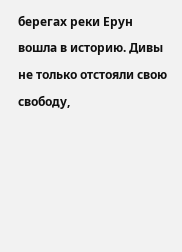берегах реки Ерун вошла в историю. Дивы не только отстояли свою свободу,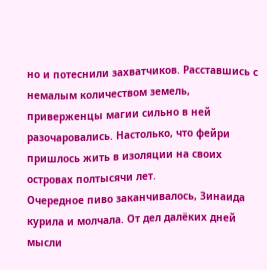но и потеснили захватчиков. Расставшись с немалым количеством земель, приверженцы магии сильно в ней разочаровались. Настолько, что фейри пришлось жить в изоляции на своих островах полтысячи лет.
Очередное пиво заканчивалось, Зинаида курила и молчала. От дел далёких дней мысли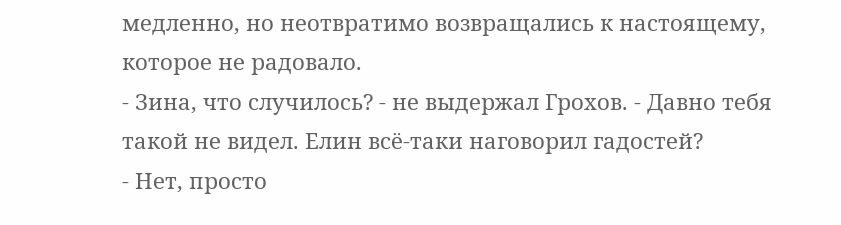медленно, но неотвратимо возвращались к настоящему, которое не радовало.
- Зина, что случилось? - не выдержал Грохов. - Давно тебя такой не видел. Елин всё-таки наговорил гадостей?
- Нет, просто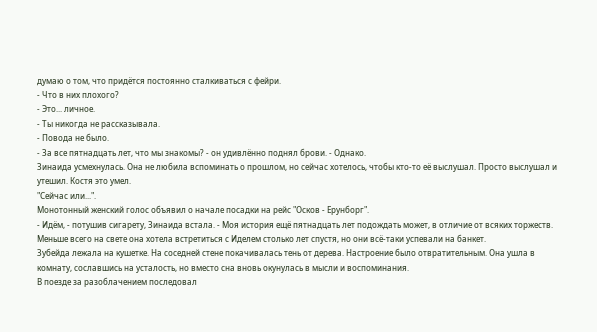думаю о том, что придётся постоянно сталкиваться с фейри.
- Что в них плохого?
- Это... личное.
- Ты никогда не рассказывала.
- Повода не было.
- За все пятнадцать лет, что мы знакомы? - он удивлённо поднял брови. - Однако.
Зинаида усмехнулась. Она не любила вспоминать о прошлом, но сейчас хотелось, чтобы кто-то её выслушал. Просто выслушал и утешил. Костя это умел.
"Сейчас или...".
Монотонный женский голос объявил о начале посадки на рейс "Осков - Ерунборг".
- Идём, - потушив сигарету, Зинаида встала. - Моя история ещё пятнадцать лет подождать может, в отличие от всяких торжеств.
Меньше всего на свете она хотела встретиться с Иделем столько лет спустя, но они всё-таки успевали на банкет.
Зубейда лежала на кушетке. На соседней стене покачивалась тень от дерева. Настроение было отвратительным. Она ушла в комнату, сославшись на усталость, но вместо сна вновь окунулась в мысли и воспоминания.
В поезде за разоблачением последовал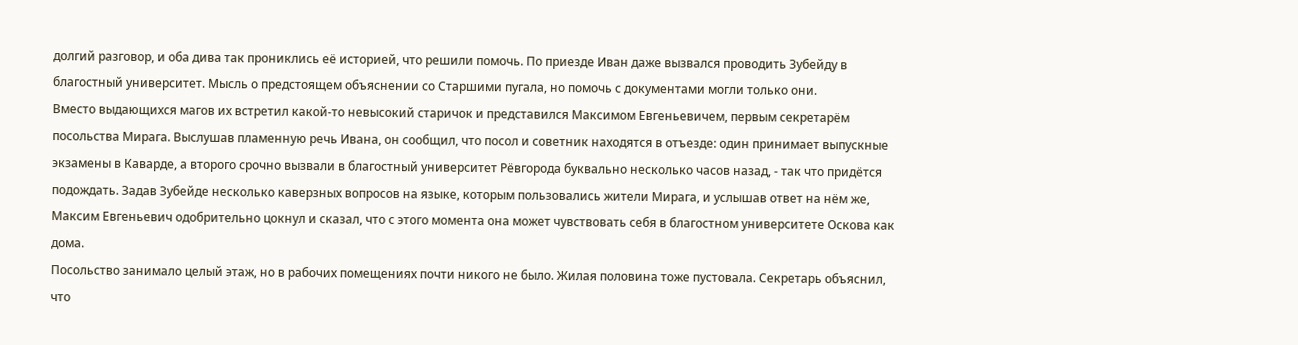долгий разговор, и оба дива так прониклись её историей, что решили помочь. По приезде Иван даже вызвался проводить Зубейду в благостный университет. Мысль о предстоящем объяснении со Старшими пугала, но помочь с документами могли только они.
Вместо выдающихся магов их встретил какой-то невысокий старичок и представился Максимом Евгеньевичем, первым секретарём посольства Мирага. Выслушав пламенную речь Ивана, он сообщил, что посол и советник находятся в отъезде: один принимает выпускные экзамены в Каварде, а второго срочно вызвали в благостный университет Рёвгорода буквально несколько часов назад, - так что придётся подождать. Задав Зубейде несколько каверзных вопросов на языке, которым пользовались жители Мирага, и услышав ответ на нём же, Максим Евгеньевич одобрительно цокнул и сказал, что с этого момента она может чувствовать себя в благостном университете Оскова как дома.
Посольство занимало целый этаж, но в рабочих помещениях почти никого не было. Жилая половина тоже пустовала. Секретарь объяснил, что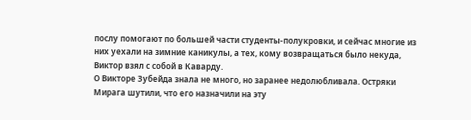послу помогают по большей части студенты-полукровки, и сейчас многие из них уехали на зимние каникулы, а тех, кому возвращаться было некуда, Виктор взял с собой в Каварду.
О Викторе Зубейда знала не много, но заранее недолюбливала. Остряки Мирага шутили, что его назначили на эту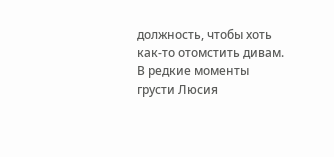должность, чтобы хоть как-то отомстить дивам. В редкие моменты грусти Люсия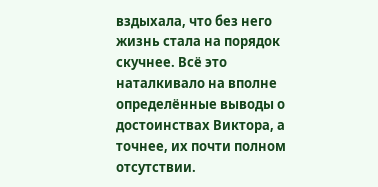вздыхала, что без него жизнь стала на порядок скучнее. Всё это наталкивало на вполне определённые выводы о достоинствах Виктора, а точнее, их почти полном отсутствии.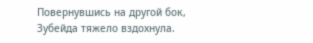Повернувшись на другой бок, Зубейда тяжело вздохнула.